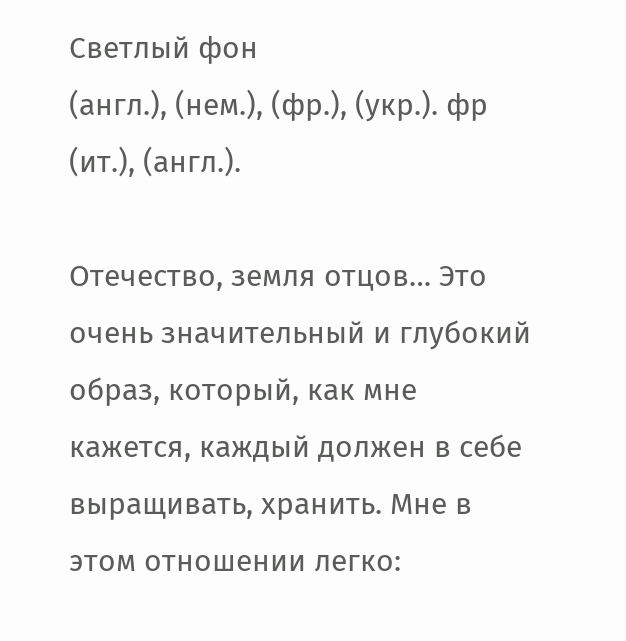Светлый фон
(англ.), (нем.), (фр.), (укр.). фр (ит.), (англ.).

Отечество, земля отцов… Это очень значительный и глубокий образ, который, как мне кажется, каждый должен в себе выращивать, хранить. Мне в этом отношении легко: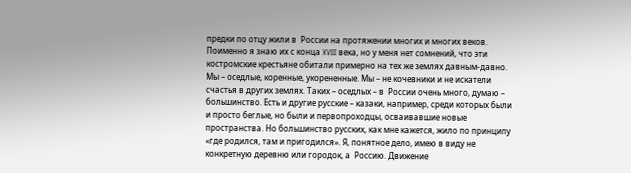предки по отцу жили в  России на протяжении многих и многих веков. Поименно я знаю их с конца XVIII века, но у меня нет сомнений, что эти костромские крестьяне обитали примерно на тех же землях давным-давно. Мы – оседлые, коренные, укорененные. Мы – не кочевники и не искатели счастья в других землях. Таких – оседлых – в  России очень много, думаю – большинство. Есть и другие русские – казаки, например, среди которых были и просто беглые, но были и первопроходцы, осваивавшие новые пространства. Но большинство русских, как мне кажется, жило по принципу «где родился, там и пригодился». Я, понятное дело, имею в виду не конкретную деревню или городок, а  Россию. Движение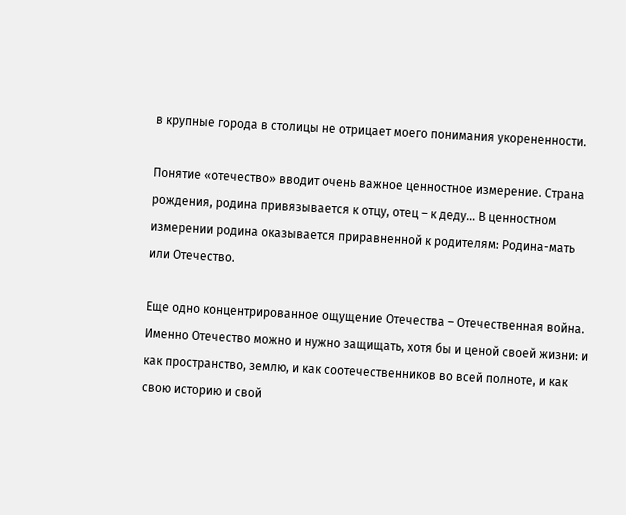в крупные города в столицы не отрицает моего понимания укорененности.

Понятие «отечество» вводит очень важное ценностное измерение. Страна рождения, родина привязывается к отцу, отец – к деду… В ценностном измерении родина оказывается приравненной к родителям: Родина-мать или Отечество.

Еще одно концентрированное ощущение Отечества – Отечественная война. Именно Отечество можно и нужно защищать, хотя бы и ценой своей жизни: и  как пространство, землю, и как соотечественников во всей полноте, и как свою историю и свой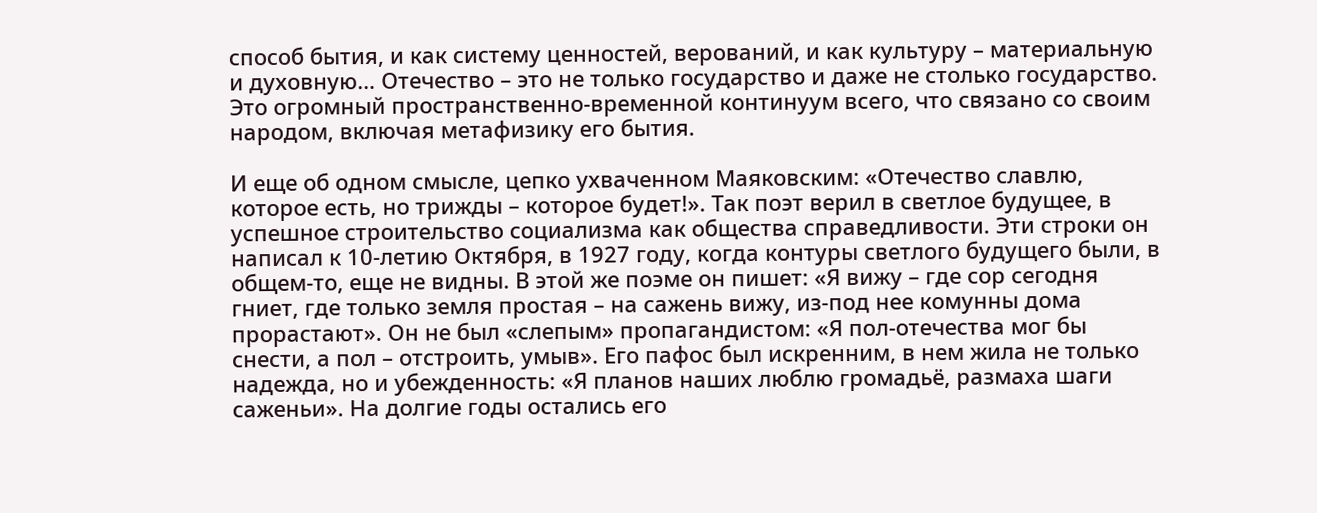способ бытия, и как систему ценностей, верований, и как культуру – материальную и духовную… Отечество – это не только государство и даже не столько государство. Это огромный пространственно-временной континуум всего, что связано со своим народом, включая метафизику его бытия.

И еще об одном смысле, цепко ухваченном Маяковским: «Отечество славлю, которое есть, но трижды – которое будет!». Так поэт верил в светлое будущее, в успешное строительство социализма как общества справедливости. Эти строки он написал к 10-летию Октября, в 1927 году, когда контуры светлого будущего были, в общем-то, еще не видны. В этой же поэме он пишет: «Я вижу – где сор сегодня гниет, где только земля простая – на сажень вижу, из-под нее комунны дома прорастают». Он не был «слепым» пропагандистом: «Я пол-отечества мог бы снести, а пол – отстроить, умыв». Его пафос был искренним, в нем жила не только надежда, но и убежденность: «Я планов наших люблю громадьё, размаха шаги саженьи». На долгие годы остались его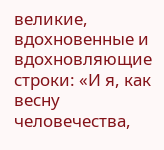великие, вдохновенные и вдохновляющие строки: «И я, как весну человечества,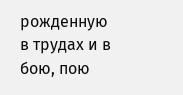рожденную в трудах и в бою, пою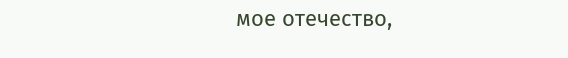мое отечество,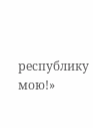республику мою!»